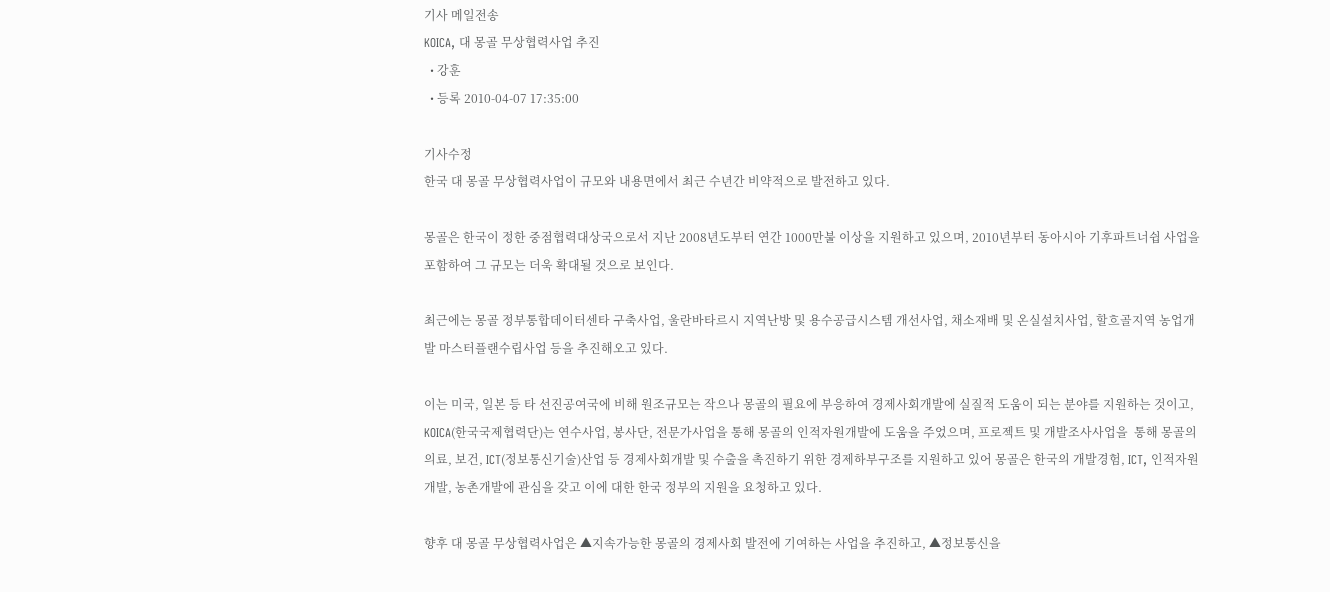기사 메일전송
KOICA, 대 몽골 무상협력사업 추진
  • 강훈
  • 등록 2010-04-07 17:35:00

기사수정
한국 대 몽골 무상협력사업이 규모와 내용면에서 최근 수년간 비약적으로 발전하고 있다.

몽골은 한국이 정한 중점협력대상국으로서 지난 2008년도부터 연간 1000만불 이상을 지원하고 있으며, 2010년부터 동아시아 기후파트너쉽 사업을 포함하여 그 규모는 더욱 확대될 것으로 보인다.

최근에는 몽골 정부통합데이터센타 구축사업, 울란바타르시 지역난방 및 용수공급시스템 개선사업, 채소재배 및 온실설치사업, 할흐골지역 농업개발 마스터플랜수립사업 등을 추진해오고 있다.

이는 미국, 일본 등 타 선진공여국에 비해 원조규모는 작으나 몽골의 필요에 부응하여 경제사회개발에 실질적 도움이 되는 분야를 지원하는 것이고, KOICA(한국국제협력단)는 연수사업, 봉사단, 전문가사업을 통해 몽골의 인적자원개발에 도움을 주었으며, 프로젝트 및 개발조사사업을  통해 몽골의 의료, 보건, ICT(정보통신기술)산업 등 경제사회개발 및 수출을 촉진하기 위한 경제하부구조를 지원하고 있어 몽골은 한국의 개발경험, ICT, 인적자원개발, 농촌개발에 관심을 갖고 이에 대한 한국 정부의 지원을 요청하고 있다.

향후 대 몽골 무상협력사업은 ▲지속가능한 몽골의 경제사회 발전에 기여하는 사업을 추진하고, ▲정보통신을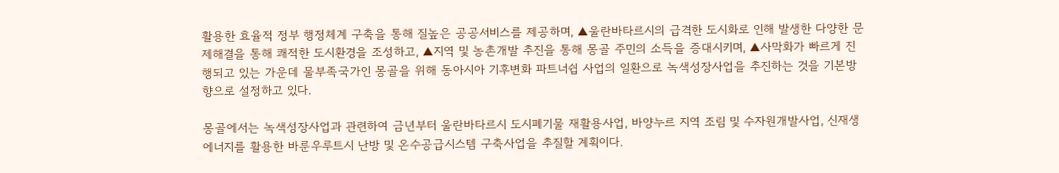활용한 효율적 정부 행정체계 구축을 통해 질높은 공공서비스를 제공하며, ▲울란바타르시의 급격한 도시화로 인해 발생한 다양한 문제해결을 통해 쾌적한 도시환경을 조성하고, ▲지역 및 농촌개발 추진을 통해 몽골 주민의 소득을 증대시키며, ▲사막화가 빠르게 진행되고 있는 가운데 물부족국가인 몽골을 위해 동아시아 기후변화 파트너쉽 사업의 일환으로 녹색성장사업을 추진하는 것을 기본방향으로 설정하고 있다.

몽골에서는 녹색성장사업과 관련하여 금년부터 울란바타르시 도시폐기물 재활용사업, 바양누르 지역 조림 및 수자원개발사업, 신재생에너지를 활용한 바룬우루트시 난방 및 온수공급시스템 구축사업을 추질할 계획이다.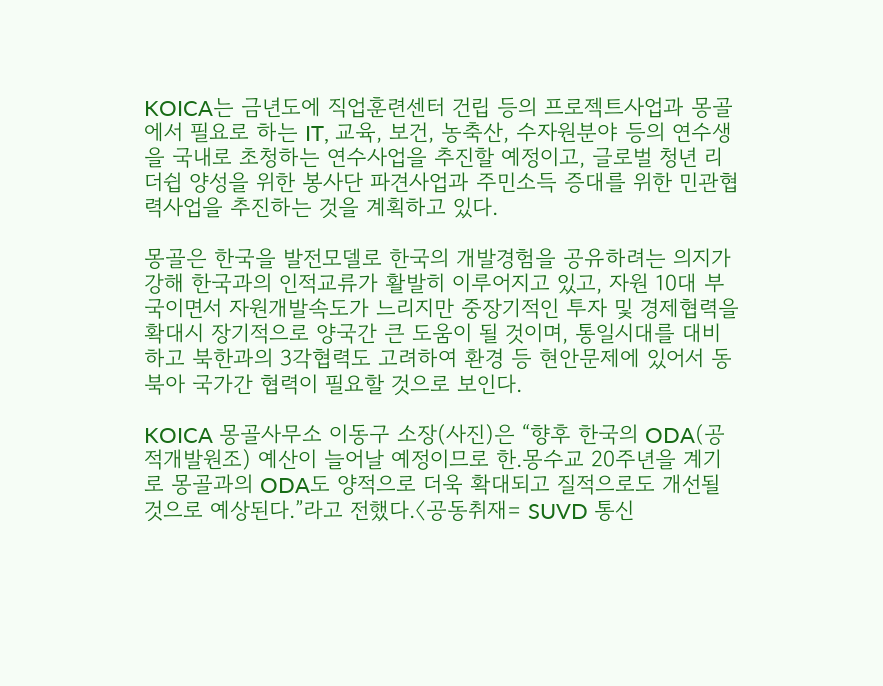KOICA는 금년도에 직업훈련센터 건립 등의 프로젝트사업과 몽골에서 필요로 하는 IT, 교육, 보건, 농축산, 수자원분야 등의 연수생을 국내로 초청하는 연수사업을 추진할 예정이고, 글로벌 청년 리더쉽 양성을 위한 봉사단 파견사업과 주민소득 증대를 위한 민관협력사업을 추진하는 것을 계획하고 있다.

몽골은 한국을 발전모델로 한국의 개발경험을 공유하려는 의지가 강해 한국과의 인적교류가 활발히 이루어지고 있고, 자원 10대 부국이면서 자원개발속도가 느리지만 중장기적인 투자 및 경제협력을 확대시 장기적으로 양국간 큰 도움이 될 것이며, 통일시대를 대비하고 북한과의 3각협력도 고려하여 환경 등 현안문제에 있어서 동북아 국가간 협력이 필요할 것으로 보인다.

KOICA 몽골사무소 이동구 소장(사진)은 “향후 한국의 ODA(공적개발원조) 예산이 늘어날 예정이므로 한.몽수교 20주년을 계기로 몽골과의 ODA도 양적으로 더욱 확대되고 질적으로도 개선될 것으로 예상된다.”라고 전했다.〈공동취재= SUVD 통신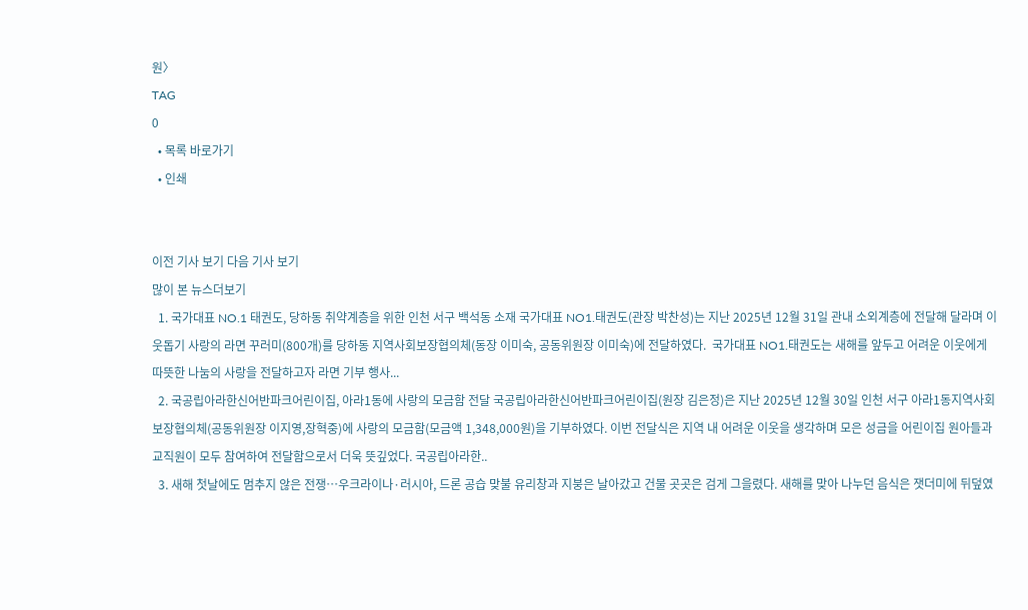원〉
TAG
0
  • 목록 바로가기
  • 인쇄


이전 기사 보기 다음 기사 보기
많이 본 뉴스더보기
  1. 국가대표 NO.1 태권도, 당하동 취약계층을 위한 인천 서구 백석동 소재 국가대표 NO1.태권도(관장 박찬성)는 지난 2025년 12월 31일 관내 소외계층에 전달해 달라며 이웃돕기 사랑의 라면 꾸러미(800개)를 당하동 지역사회보장협의체(동장 이미숙, 공동위원장 이미숙)에 전달하였다.  국가대표 NO1.태권도는 새해를 앞두고 어려운 이웃에게 따뜻한 나눔의 사랑을 전달하고자 라면 기부 행사...
  2. 국공립아라한신어반파크어린이집, 아라1동에 사랑의 모금함 전달 국공립아라한신어반파크어린이집(원장 김은정)은 지난 2025년 12월 30일 인천 서구 아라1동지역사회보장협의체(공동위원장 이지영,장혁중)에 사랑의 모금함(모금액 1,348,000원)을 기부하였다. 이번 전달식은 지역 내 어려운 이웃을 생각하며 모은 성금을 어린이집 원아들과 교직원이 모두 참여하여 전달함으로서 더욱 뜻깊었다. 국공립아라한..
  3. 새해 첫날에도 멈추지 않은 전쟁…우크라이나·러시아, 드론 공습 맞불 유리창과 지붕은 날아갔고 건물 곳곳은 검게 그을렸다. 새해를 맞아 나누던 음식은 잿더미에 뒤덮였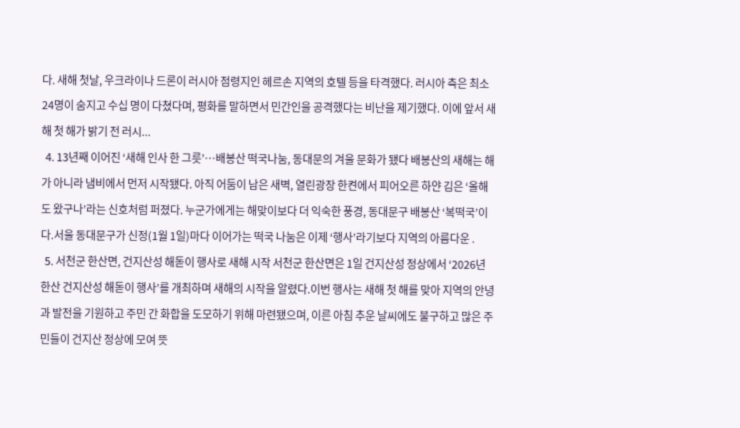다. 새해 첫날, 우크라이나 드론이 러시아 점령지인 헤르손 지역의 호텔 등을 타격했다. 러시아 측은 최소 24명이 숨지고 수십 명이 다쳤다며, 평화를 말하면서 민간인을 공격했다는 비난을 제기했다. 이에 앞서 새해 첫 해가 밝기 전 러시...
  4. 13년째 이어진 ‘새해 인사 한 그릇’…배봉산 떡국나눔, 동대문의 겨울 문화가 됐다 배봉산의 새해는 해가 아니라 냄비에서 먼저 시작됐다. 아직 어둠이 남은 새벽, 열린광장 한켠에서 피어오른 하얀 김은 ‘올해도 왔구나’라는 신호처럼 퍼졌다. 누군가에게는 해맞이보다 더 익숙한 풍경, 동대문구 배봉산 ‘복떡국’이다.서울 동대문구가 신정(1월 1일)마다 이어가는 떡국 나눔은 이제 ‘행사’라기보다 지역의 아름다운 .
  5. 서천군 한산면, 건지산성 해돋이 행사로 새해 시작 서천군 한산면은 1일 건지산성 정상에서 ‘2026년 한산 건지산성 해돋이 행사’를 개최하며 새해의 시작을 알렸다.이번 행사는 새해 첫 해를 맞아 지역의 안녕과 발전을 기원하고 주민 간 화합을 도모하기 위해 마련됐으며, 이른 아침 추운 날씨에도 불구하고 많은 주민들이 건지산 정상에 모여 뜻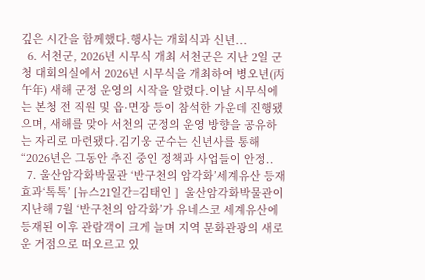깊은 시간을 함께했다.행사는 개회식과 신년...
  6. 서천군, 2026년 시무식 개최 서천군은 지난 2일 군청 대회의실에서 2026년 시무식을 개최하여 병오년(丙午年) 새해 군정 운영의 시작을 알렸다.이날 시무식에는 본청 전 직원 및 읍·면장 등이 참석한 가운데 진행됐으며, 새해를 맞아 서천의 군정의 운영 방향을 공유하는 자리로 마련됐다.김기웅 군수는 신년사를 통해 “2026년은 그동안 추진 중인 정책과 사업들이 안정..
  7. 울산암각화박물관 ‘반구천의 암각화’세계유산 등재 효과‘톡톡’ [뉴스21일간=김태인 ]  울산암각화박물관이 지난해 7월 ‘반구천의 암각화’가 유네스코 세계유산에 등재된 이후 관람객이 크게 늘며 지역 문화관광의 새로운 거점으로 떠오르고 있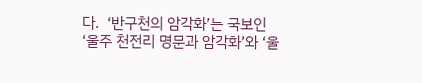다.  ‘반구천의 암각화’는 국보인 ‘울주 천전리 명문과 암각화’와 ‘울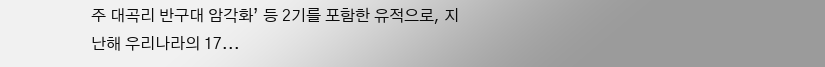주 대곡리 반구대 암각화’ 등 2기를 포함한 유적으로, 지난해 우리나라의 17...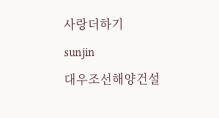사랑더하기
sunjin
대우조선해양건설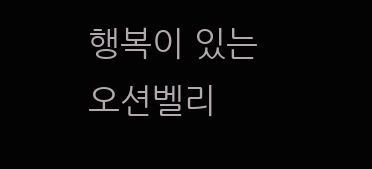행복이 있는
오션벨리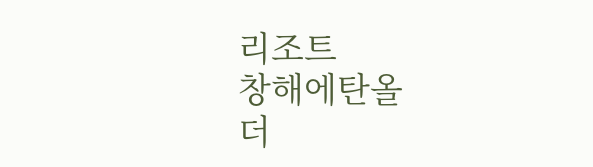리조트
창해에탄올
더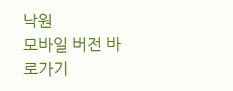낙원
모바일 버전 바로가기